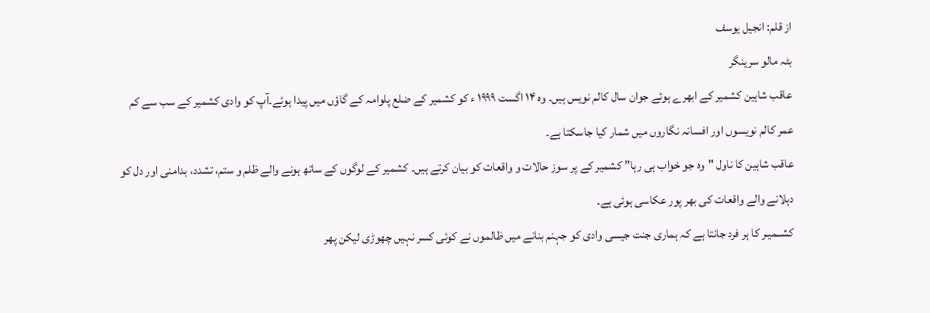از قلم: انجیل یوسف
بٹہ مالو سرینگر
عاقب شاہین کشمیر کے ابھرے ہوئے جوان سال کالم نویس ہیں۔ وہ ۱۴ اگست ۱۹۹۹ ء کو کشمیر کے ضلع پلوامہ کے گاؤں میں پیدا ہوئے۔آپ کو وادی کشمیر کے سب سے کم عمر کالم نویسوں اور افسانہ نگاروں میں شمار کیا جاسکتا ہے۔
عاقب شاہین کا ناول "وہ جو خواب ہی رہا” کشمیر کے پر سوز حالات و واقعات کو بیان کرتے ہیں۔ کشمیر کے لوگوں کے ساتھ ہونے والے ظلم و ستم، تشدد، بدامنی اور دل کو دہلانے والے واقعات کی بھر پور عکاسی ہوئی ہے۔
کشــمیـر کا ہر فرد جانتا ہے کہ ہماری جنت جیسی وادی کو جہنم بنانے میں ظالموں نے کوئی کسر نہیں چھوڑی لیکن پھر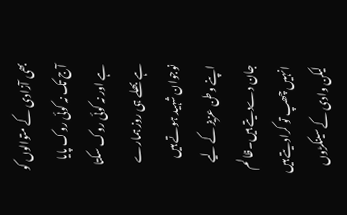بھی آزادی کے متوالوں کو آج تک نہ کوئی روک پایا ہے اور نہ کوئی روک سکتا ہے بھلے ہی روز ہمارے نوجوان شہید ہوتے ہیں اپنے وطن عزیز کے لیے جان دےدیتے ہیں۔ظالم انہیں چھپ تو کرادیتے ہیں لیکن وادی کے سینکڑوں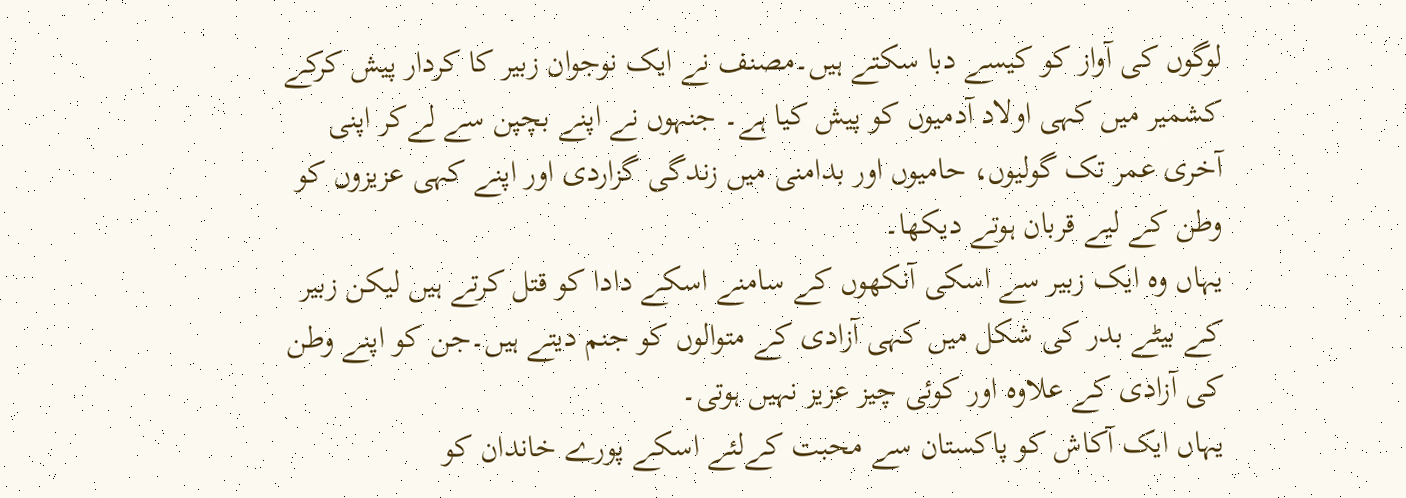لوگوں کی آواز کو کیسے دبا سکتے ہیں۔مصنف نے ایک نوجوان زبیر کا کردار پیش کرکے کشمیر میں کہی اولاد آدمیوں کو پیش کیا ہے۔ جنہوں نے اپنے بچپن سے لےکر اپنی آخری عمر تک گولیوں، حامیوں اور بدامنی میں زندگی گزاردی اور اپنے کہی عزیزوں کو وطن کے لیے قربان ہوتے دیکھا۔
یہاں وہ ایک زبیر سے اسکی آنکھوں کے سامنے اسکے دادا کو قتل کرتے ہیں لیکن زبیر کے بیٹے بدر کی شکل میں کہی آزادی کے متوالوں کو جنم دیتے ہیں۔جن کو اپنے وطن کی آزادی کے علاوہ اور کوئی چیز عزیز نہیں ہوتی۔
یہاں ایک آکاش کو پاکستان سے محبت کےلئے اسکے پورے خاندان کو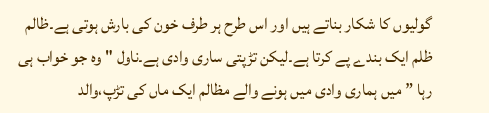گولیوں کا شکار بناتے ہیں اور اس طرح ہر طرف خون کی بارش ہوتی ہے۔ظالم ظلم ایک بندے پے کرتا ہے۔لیکن تڑپتی ساری وادی ہے۔ناول "وہ جو خواب ہی رہا ” میں ہماری وادی میں ہونے والے مظالم ایک ماں کی تڑپ،والد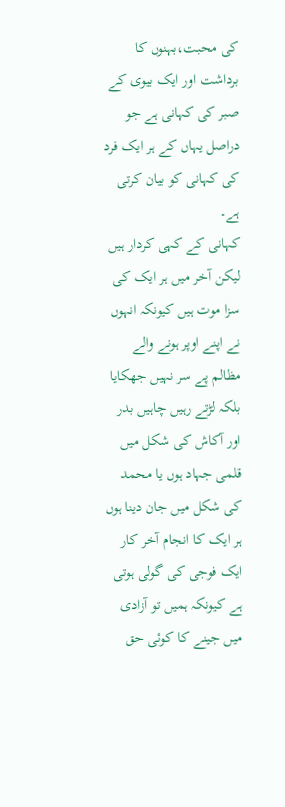کی محبت،بہنوں کا برداشت اور ایک بیوی کے صبر کی کہانی ہے جو دراصل یہاں کے ہر ایک فرد کی کہانی کو بیان کرتی ہے۔
کہانی کے کہی کردار ہیں لیکن آخر میں ہر ایک کی سزا موت ہیں کیونکہ انہوں نے اپنے اوپر ہونے والے مظالم پے سر نہیں جھکایا بلکہ لڑتے رہیں چاہیں بدر اور آکاش کی شکل میں قلمی جہاد ہوں یا محمد کی شکل میں جان دینا ہوں ہر ایک کا انجام آخر کار ایک فوجی کی گولی ہوتی ہے کیونکہ ہمیں تو آزادی میں جینے کا کوئی حق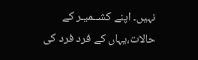نہیں۔ اپنے کشــمیـر کے حالات،یہاں کے فرد فرد کی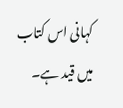کہانی اس کتاب میں قید ہے۔